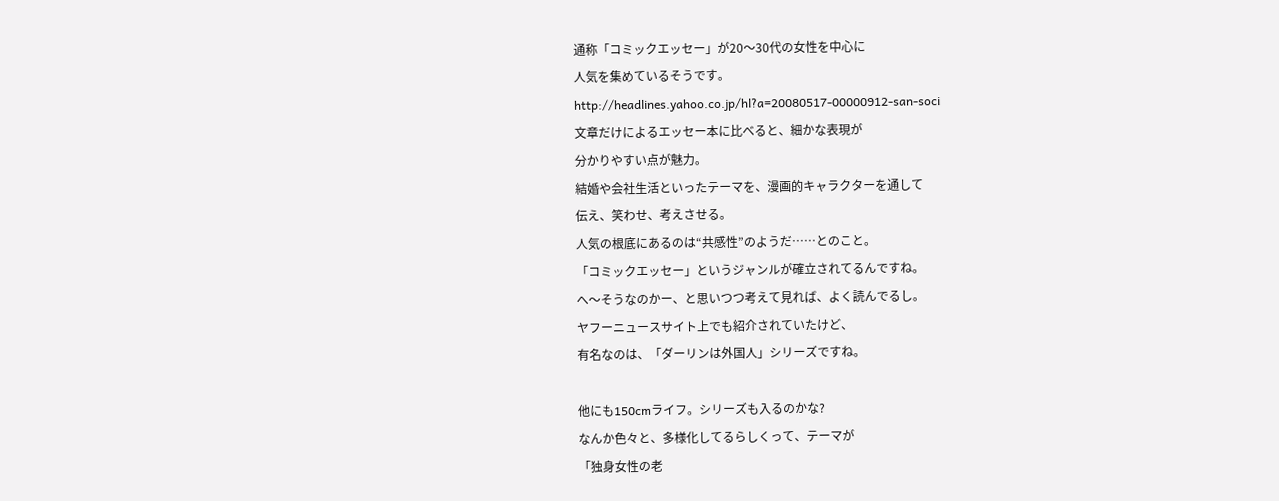通称「コミックエッセー」が20〜30代の女性を中心に
人気を集めているそうです。
http://headlines.yahoo.co.jp/hl?a=20080517-00000912-san-soci
文章だけによるエッセー本に比べると、細かな表現が
分かりやすい点が魅力。
結婚や会社生活といったテーマを、漫画的キャラクターを通して
伝え、笑わせ、考えさせる。
人気の根底にあるのは“共感性”のようだ……とのこと。
「コミックエッセー」というジャンルが確立されてるんですね。
へ〜そうなのかー、と思いつつ考えて見れば、よく読んでるし。
ヤフーニュースサイト上でも紹介されていたけど、
有名なのは、「ダーリンは外国人」シリーズですね。

他にも150cmライフ。シリーズも入るのかな?
なんか色々と、多様化してるらしくって、テーマが
「独身女性の老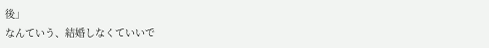後」
なんていう、結婚しなくていいで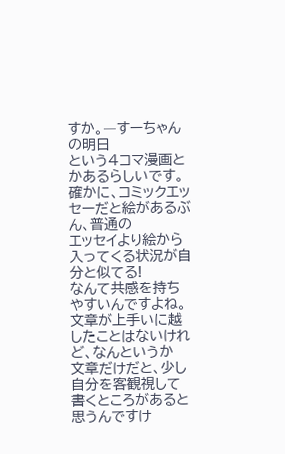すか。―すーちゃんの明日
という4コマ漫画とかあるらしいです。
確かに、コミックエッセーだと絵があるぶん、普通の
エッセイより絵から入ってくる状況が自分と似てる!
なんて共感を持ちやすいんですよね。
文章が上手いに越したことはないけれど、なんというか
文章だけだと、少し自分を客観視して書くところがあると
思うんですけ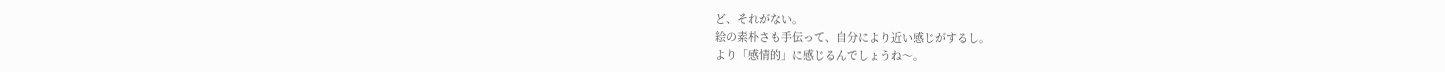ど、それがない。
絵の素朴さも手伝って、自分により近い感じがするし。
より「感情的」に感じるんでしょうね〜。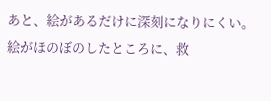あと、絵があるだけに深刻になりにくい。
絵がほのぼのしたところに、救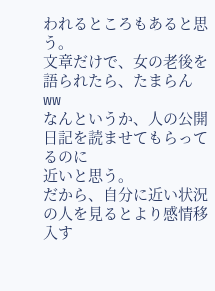われるところもあると思う。
文章だけで、女の老後を語られたら、たまらんww
なんというか、人の公開日記を読ませてもらってるのに
近いと思う。
だから、自分に近い状況の人を見るとより感情移入す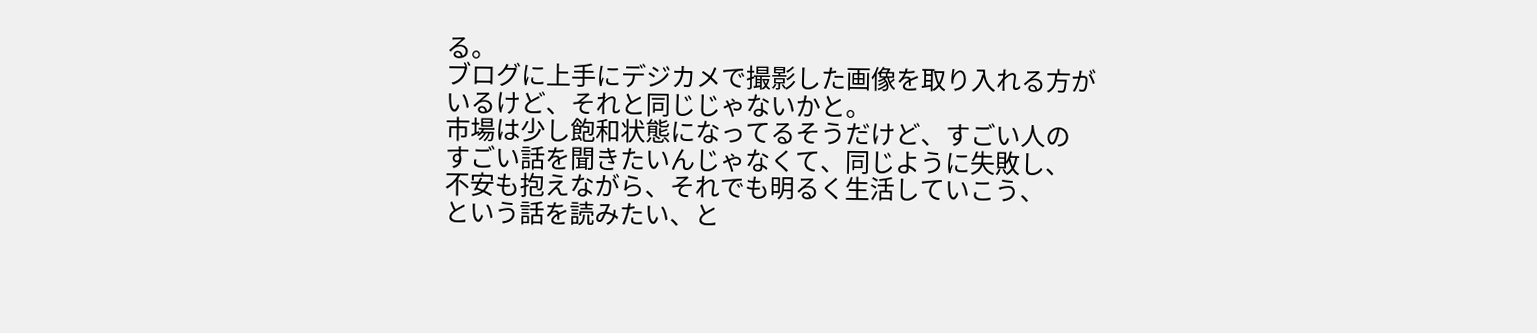る。
ブログに上手にデジカメで撮影した画像を取り入れる方が
いるけど、それと同じじゃないかと。
市場は少し飽和状態になってるそうだけど、すごい人の
すごい話を聞きたいんじゃなくて、同じように失敗し、
不安も抱えながら、それでも明るく生活していこう、
という話を読みたい、と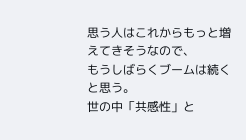思う人はこれからもっと増えてきそうなので、
もうしばらくブームは続くと思う。
世の中「共感性」と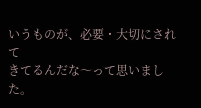いうものが、必要・大切にされて
きてるんだな〜って思いました。